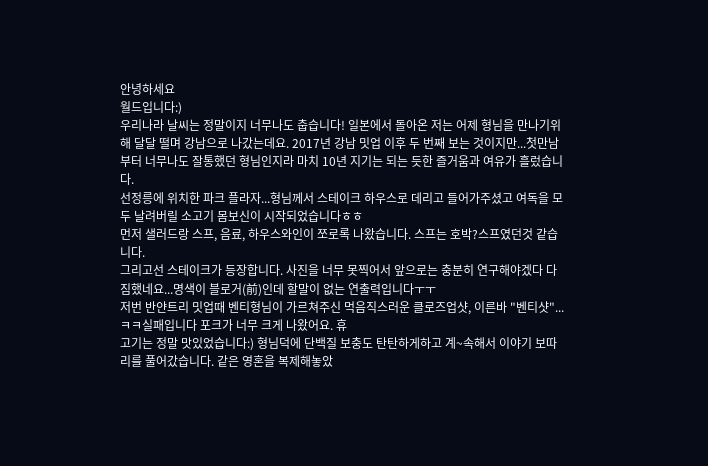안녕하세요
월드입니다:)
우리나라 날씨는 정말이지 너무나도 춥습니다! 일본에서 돌아온 저는 어제 형님을 만나기위해 달달 떨며 강남으로 나갔는데요. 2017년 강남 밋업 이후 두 번째 보는 것이지만...첫만남부터 너무나도 잘통했던 형님인지라 마치 10년 지기는 되는 듯한 즐거움과 여유가 흘렀습니다.
선정릉에 위치한 파크 플라자...형님께서 스테이크 하우스로 데리고 들어가주셨고 여독을 모두 날려버릴 소고기 몸보신이 시작되었습니다ㅎㅎ
먼저 샐러드랑 스프, 음료, 하우스와인이 쪼로록 나왔습니다. 스프는 호박?스프였던것 같습니다.
그리고선 스테이크가 등장합니다. 사진을 너무 못찍어서 앞으로는 충분히 연구해야겠다 다짐했네요...명색이 블로거(前)인데 할말이 없는 연출력입니다ㅜㅜ
저번 반얀트리 밋업때 벤티형님이 가르쳐주신 먹음직스러운 클로즈업샷, 이른바 "벤티샷"...ㅋㅋ실패입니다 포크가 너무 크게 나왔어요. 휴
고기는 정말 맛있었습니다:) 형님덕에 단백질 보충도 탄탄하게하고 계~속해서 이야기 보따리를 풀어갔습니다. 같은 영혼을 복제해놓았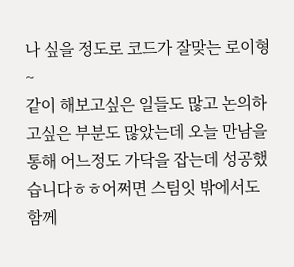나 싶을 정도로 코드가 잘맞는 로이형~
같이 해보고싶은 일들도 많고 논의하고싶은 부분도 많았는데 오늘 만남을 통해 어느정도 가닥을 잡는데 성공했습니다ㅎㅎ어쩌면 스팀잇 밖에서도 함께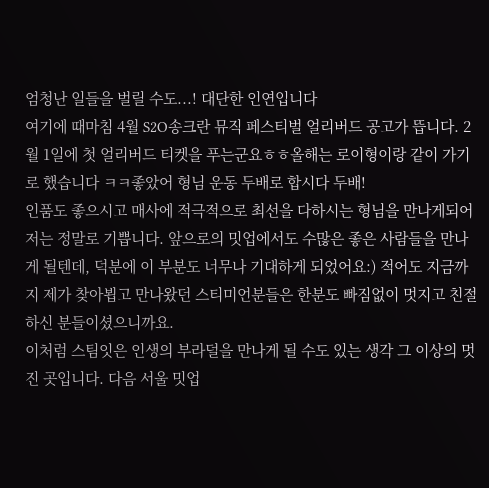엄청난 일들을 벌릴 수도...! 대단한 인연입니다
여기에 때마침 4월 S2O송크란 뮤직 페스티벌 얼리버드 공고가 뜹니다. 2월 1일에 첫 얼리버드 티켓을 푸는군요ㅎㅎ올해는 로이형이랑 같이 가기로 했습니다 ㅋㅋ좋았어 형님 운동 두배로 합시다 두배!
인품도 좋으시고 매사에 적극적으로 최선을 다하시는 형님을 만나게되어 저는 정말로 기쁩니다. 앞으로의 밋업에서도 수많은 좋은 사람들을 만나게 될텐데, 덕분에 이 부분도 너무나 기대하게 되었어요:) 적어도 지금까지 제가 찾아뵙고 만나왔던 스티미언분들은 한분도 빠짐없이 멋지고 친절하신 분들이셨으니까요.
이처럼 스팀잇은 인생의 부라덜을 만나게 될 수도 있는 생각 그 이상의 멋진 곳입니다. 다음 서울 밋업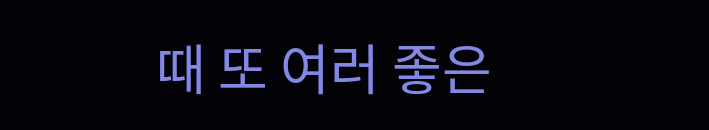때 또 여러 좋은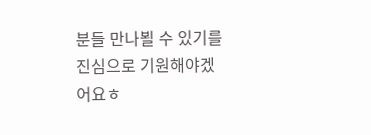분들 만나뵐 수 있기를 진심으로 기원해야겠어요ㅎ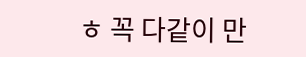ㅎ 꼭 다같이 만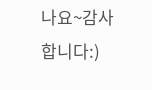나요~감사합니다:)